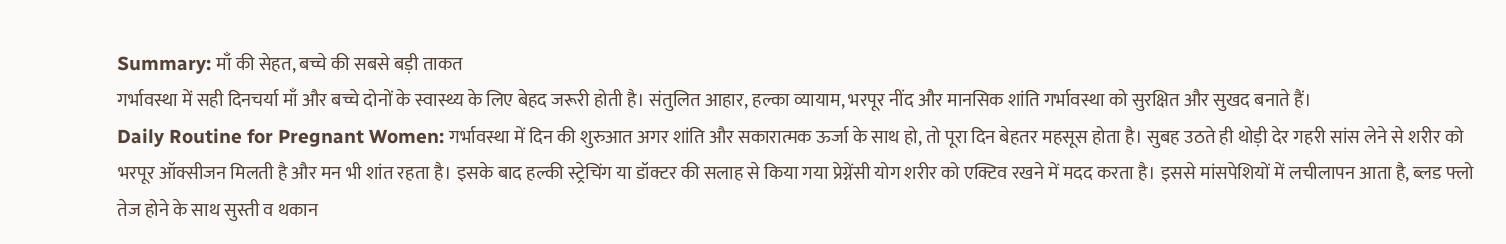Summary: माँ की सेहत, बच्चे की सबसे बड़ी ताकत
गर्भावस्था में सही दिनचर्या माँ और बच्चे दोनों के स्वास्थ्य के लिए बेहद जरूरी होती है। संतुलित आहार, हल्का व्यायाम, भरपूर नींद और मानसिक शांति गर्भावस्था को सुरक्षित और सुखद बनाते हैं।
Daily Routine for Pregnant Women: गर्भावस्था में दिन की शुरुआत अगर शांति और सकारात्मक ऊर्जा के साथ हो, तो पूरा दिन बेहतर महसूस होता है। सुबह उठते ही थोड़ी देर गहरी सांस लेने से शरीर को भरपूर ऑक्सीजन मिलती है और मन भी शांत रहता है। इसके बाद हल्की स्ट्रेचिंग या डॉक्टर की सलाह से किया गया प्रेग्नेंसी योग शरीर को एक्टिव रखने में मदद करता है। इससे मांसपेशियों में लचीलापन आता है, ब्लड फ्लो तेज होने के साथ सुस्ती व थकान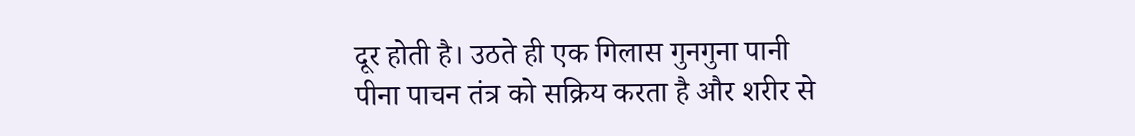दूर होती है। उठते ही एक गिलास गुनगुना पानी पीना पाचन तंत्र को सक्रिय करता है और शरीर से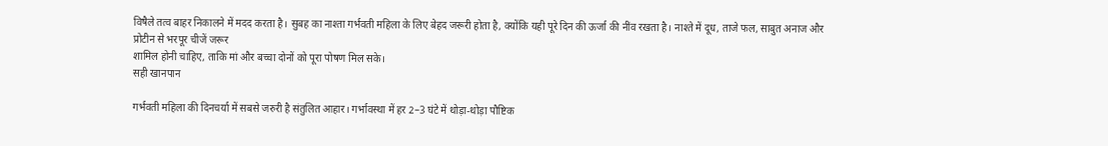विषैले तत्व बाहर निकालने में मदद करता है। सुबह का नाश्ता गर्भवती महिला के लिए बेहद जरूरी होता है, क्योंकि यही पूरे दिन की ऊर्जा की नींव रखता है। नाश्ते में दूध, ताजे फल, साबुत अनाज और प्रोटीन से भरपूर चीजें जरूर
शामिल होनी चाहिए, ताकि मां और बच्चा दोनों को पूरा पोषण मिल सके।
सही खानपान

गर्भवती महिला की दिनचर्या में सबसे जरुरी है संतुलित आहार। गर्भावस्था में हर 2–3 घंटे में थोड़ा-थोड़ा पौष्टिक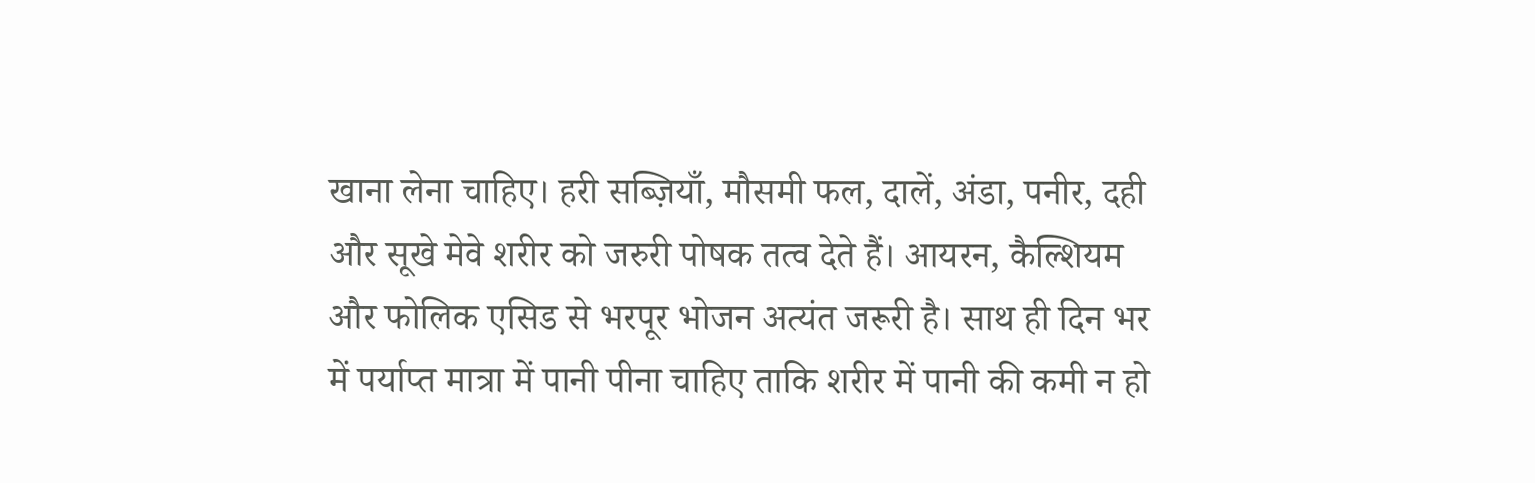खाना लेना चाहिए। हरी सब्ज़ियाँ, मौसमी फल, दालें, अंडा, पनीर, दही और सूखे मेवे शरीर को जरुरी पोषक तत्व देते हैं। आयरन, कैल्शियम और फोलिक एसिड से भरपूर भोजन अत्यंत जरूरी है। साथ ही दिन भर में पर्याप्त मात्रा में पानी पीना चाहिए ताकि शरीर में पानी की कमी न हो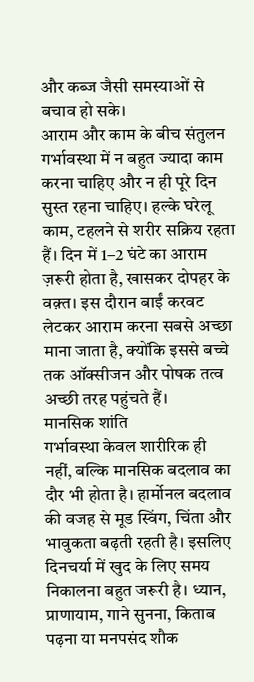और कब्ज जैसी समस्याओं से बचाव हो सके।
आराम और काम के बीच संतुलन
गर्भावस्था में न बहुत ज्यादा काम करना चाहिए और न ही पूरे दिन सुस्त रहना चाहिए। हल्के घरेलू काम, टहलने से शरीर सक्रिय रहता हैं। दिन में 1–2 घंटे का आराम ज़रूरी होता है, खासकर दोपहर के वक़्त। इस दौरान बाईं करवट लेटकर आराम करना सबसे अच्छा माना जाता है, क्योंकि इससे बच्चे तक ऑक्सीजन और पोषक तत्व अच्छी तरह पहुंचते हैं।
मानसिक शांति
गर्भावस्था केवल शारीरिक ही नहीं, बल्कि मानसिक बदलाव का दौर भी होता है। हार्मोनल बदलाव की वजह से मूड स्विंग, चिंता और भावुकता बढ़ती रहती है। इसलिए दिनचर्या में खुद के लिए समय निकालना बहुत जरूरी है। ध्यान, प्राणायाम, गाने सुनना, किताब पढ़ना या मनपसंद शौक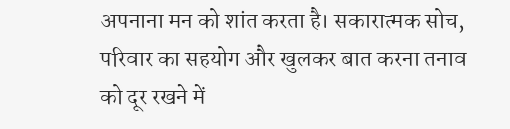अपनाना मन को शांत करता है। सकारात्मक सोच, परिवार का सहयोग और खुलकर बात करना तनाव को दूर रखने में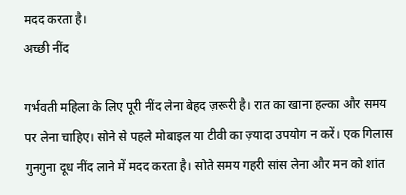मदद करता है।
अच्छी नींद

गर्भवती महिला के लिए पूरी नींद लेना बेहद ज़रूरी है। रात का खाना हल्का और समय पर लेना चाहिए। सोने से पहले मोबाइल या टीवी का ज़्यादा उपयोग न करें। एक गिलास गुनगुना दूध नींद लाने में मदद करता है। सोते समय गहरी सांस लेना और मन को शांत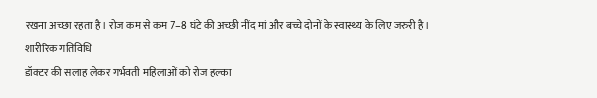रखना अच्छा रहता है। रोज कम से कम 7–8 घंटे की अच्छी नींद मां और बच्चे दोनों के स्वास्थ्य के लिए जरुरी है।
शारीरिक गतिविधि
डॉक्टर की सलाह लेकर गर्भवती महिलाओं को रोज हल्का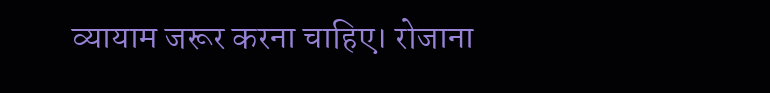व्यायाम जरूर करना चाहिए। रोजाना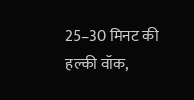25–30 मिनट की हल्की वॉक,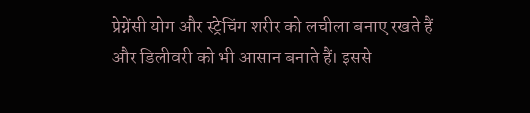प्रेग्नेंसी योग और स्ट्रेचिंग शरीर को लचीला बनाए रखते हैं और डिलीवरी को भी आसान बनाते हैं। इससे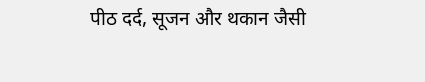पीठ दर्द, सूजन और थकान जैसी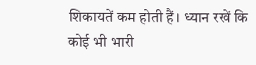शिकायतें कम होती हैं। ध्यान रखें कि कोई भी भारी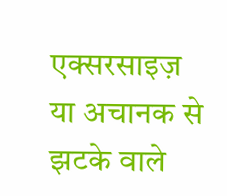एक्सरसाइज़ या अचानक से झटके वाले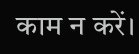काम न करें।